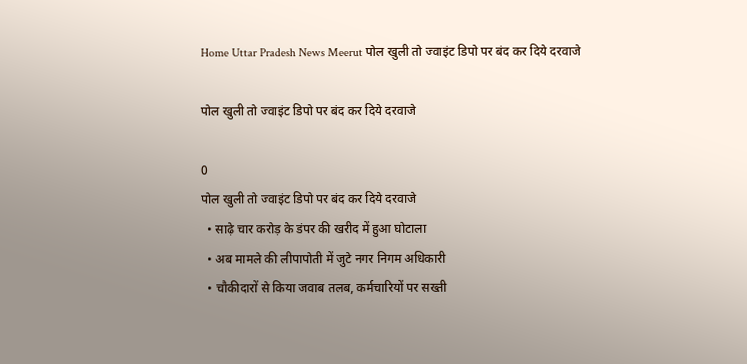Home Uttar Pradesh News Meerut पोल खुली तो ज्वाइंट डिपो पर बंद कर दिये दरवाजे

पोल खुली तो ज्वाइंट डिपो पर बंद कर दिये दरवाजे

0
पोल खुली तो ज्वाइंट डिपो पर बंद कर दिये दरवाजे
  • साढ़े चार करोड़ के डंपर की खरीद में हुआ घोटाला
  • अब मामले की लीपापोती में जुटे नगर निगम अधिकारी
  • चौकीदारों से किया जवाब तलब, कर्मचारियों पर सख्ती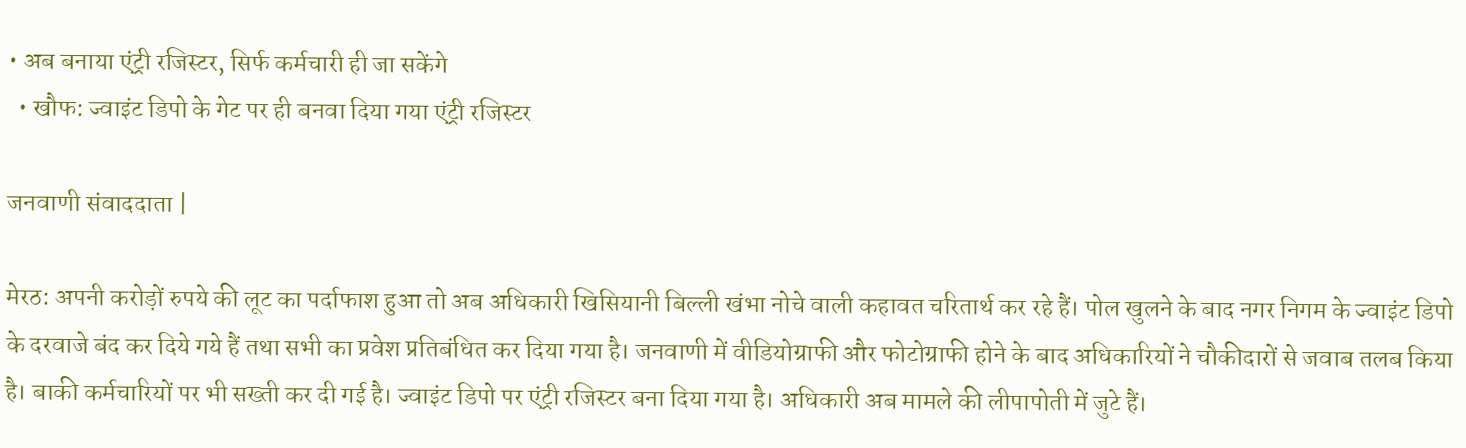• अब बनाया एंट्री रजिस्टर, सिर्फ कर्मचारी ही जा सकेंगे
  • खौफ: ज्वाइंट डिपो के गेट पर ही बनवा दिया गया एंट्री रजिस्टर

जनवाणी संवाददाता |

मेरठ: अपनी करोड़ों रुपये की लूट का पर्दाफाश हुआ तो अब अधिकारी खिसियानी बिल्ली खंभा नोचे वाली कहावत चरितार्थ कर रहे हैं। पोल खुलने के बाद नगर निगम के ज्वाइंट डिपो के दरवाजे बंद कर दिये गये हैं तथा सभी का प्रवेश प्रतिबंधित कर दिया गया है। जनवाणी में वीडियोग्राफी और फोटोग्राफी होने के बाद अधिकारियों ने चौकीदारों से जवाब तलब किया है। बाकी कर्मचारियों पर भी सख्ती कर दी गई है। ज्वाइंट डिपो पर एंट्री रजिस्टर बना दिया गया है। अधिकारी अब मामले की लीपापोती में जुटे हैं।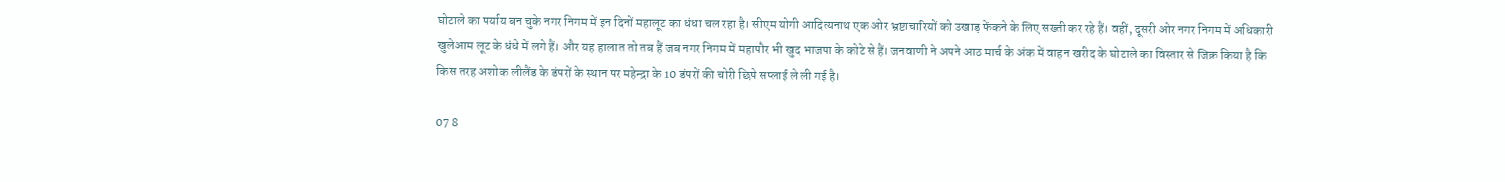घोटाले का पर्याय बन चुके नगर निगम में इन दिनों महालूट का धंधा चल रहा है। सीएम योगी आदित्यनाथ एक ओर भ्रष्टाचारियों को उखाड़ फेंकने के लिए सख्ती कर रहे हैं। वहीं, दूसरी ओर नगर निगम में अधिकारी खुलेआम लूट के धंधे में लगे हैं। और यह हालात तो तब हैं जब नगर निगम में महापौर भी खुद भाजपा के कोटे से हैं। जनवाणी ने अपने आठ मार्च के अंक में वाहन खरीद के घोटाले का विस्तार से जिक्र किया है कि किस तरह अशोक लीलैंड के डंपरों के स्थान पर महेन्द्रा के 10 डंपरों की चोरी छिपे सप्लाई ले ली गई है।

07 8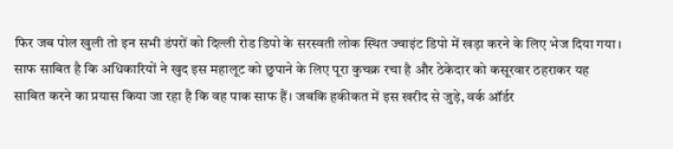फिर जब पोल खुली तो इन सभी डंपरों को दिल्ली रोड डिपो के सरस्वती लोक स्थित ज्वाइंट डिपो में खड़ा करने के लिए भेज दिया गया। साफ साबित है कि अधिकारियों ने खुद इस महालूट को छुपाने के लिए पूरा कुचक्र रचा है और ठेकेदार को कसूरवार ठहराकर यह साबित करने का प्रयास किया जा रहा है कि वह पाक साफ हैं। जबकि हकीकत में इस खरीद से जुड़े, वर्क ऑर्डर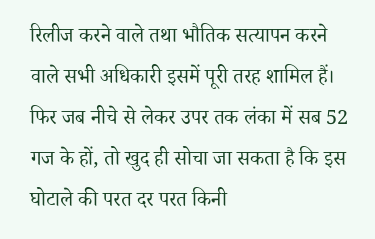रिलीज करने वाले तथा भौतिक सत्यापन करने वाले सभी अधिकारी इसमें पूरी तरह शामिल हैं। फिर जब नीचे से लेकर उपर तक लंका में सब 52 गज के हों, तो खुद ही सोचा जा सकता है कि इस घोटाले की परत दर परत किनी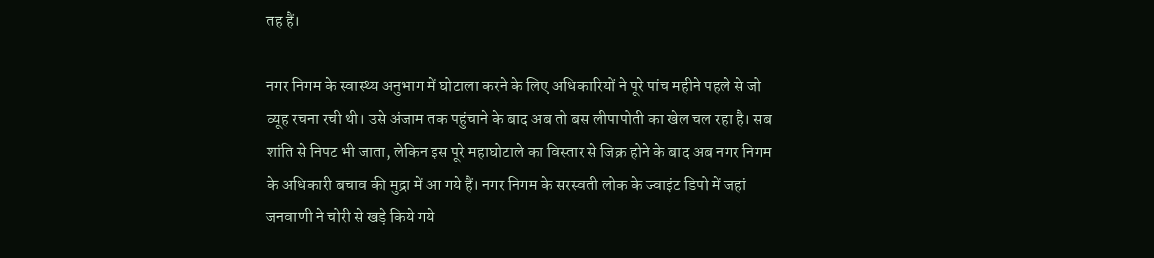तह हैं।

नगर निगम के स्वास्थ्य अनुभाग में घोटाला करने के लिए अधिकारियों ने पूरे पांच महीने पहले से जो व्यूह रचना रची थी। उसे अंजाम तक पहुंचाने के बाद अब तो बस लीपापोती का खेल चल रहा है। सब शांति से निपट भी जाता, लेकिन इस पूरे महाघोटाले का विस्तार से जिक्र होने के बाद अब नगर निगम के अधिकारी बचाव की मुद्रा में आ गये हैं। नगर निगम के सरस्वती लोक के ज्वाइंट डिपो में जहां जनवाणी ने चोरी से खड़े किये गये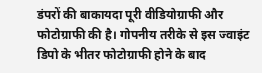डंपरों की बाकायदा पूरी वीडियोग्राफी और फोटोग्राफी की है। गोपनीय तरीके से इस ज्वाइंट डिपो के भीतर फोटोग्राफी होने के बाद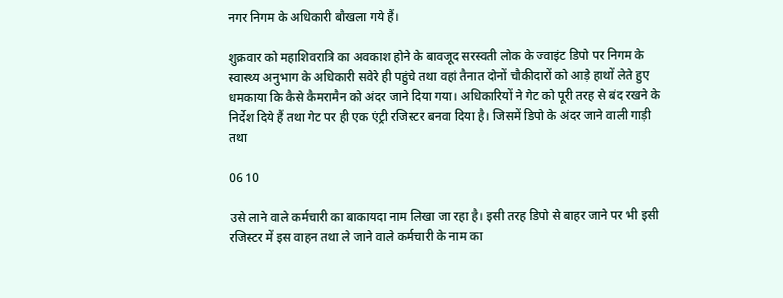नगर निगम के अधिकारी बौखला गये हैं।

शुक्रवार को महाशिवरात्रि का अवकाश होने के बावजूद सरस्वती लोक के ज्वाइंट डिपो पर निगम के स्वास्थ्य अनुभाग के अधिकारी सवेरे ही पहुंचे तथा वहां तैनात दोनों चौकीदारों को आड़े हाथों लेते हुए धमकाया कि कैसे कैमरामैन को अंदर जाने दिया गया। अधिकारियों ने गेट को पूरी तरह से बंद रखने के निर्देश दिये हैं तथा गेट पर ही एक एंट्री रजिस्टर बनवा दिया है। जिसमें डिपो के अंदर जाने वाली गाड़ी तथा

06 10

उसे लाने वाले कर्मचारी का बाकायदा नाम लिखा जा रहा है। इसी तरह डिपो से बाहर जाने पर भी इसी रजिस्टर में इस वाहन तथा ले जाने वाले कर्मचारी के नाम का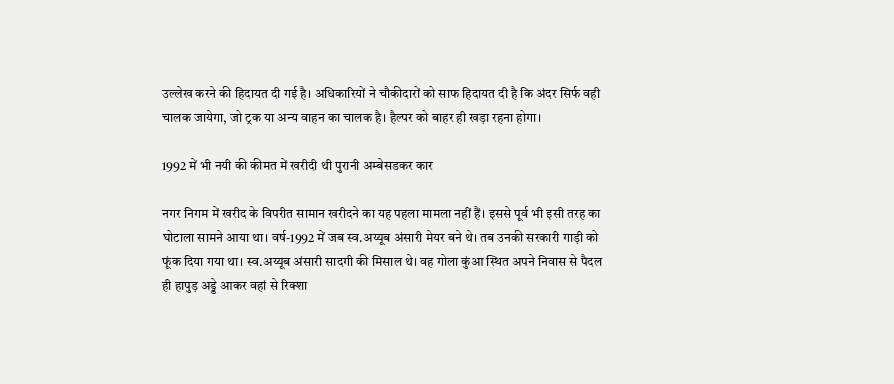उल्लेख करने की हिदायत दी गई है। अधिकारियों ने चौकीदारों को साफ हिदायत दी है कि अंदर सिर्फ वही चालक जायेगा, जो ट्रक या अन्य वाहन का चालक है। हैल्पर को बाहर ही खड़ा रहना होगा।

1992 में भी नयी की कीमत में खरीदी थी पुरानी अम्बेसडकर कार

नगर निगम में खरीद के विपरीत सामान खरीदने का यह पहला मामला नहीं हैं। इससे पूर्व भी इसी तरह का घोटाला सामने आया था। वर्ष-1992 में जब स्व.अय्यूब अंसारी मेयर बने थे। तब उनकी सरकारी गाड़ी को फूंक दिया गया था। स्व.अय्यूब अंसारी सादगी की मिसाल थे। वह गोला कुंआ स्थित अपने निवास से पैदल ही हापुड़ अड्डे आकर वहां से रिक्शा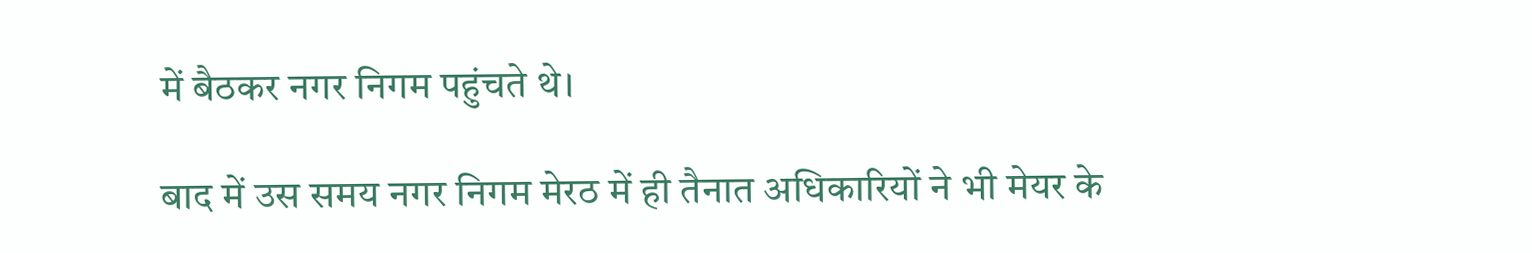में बैठकर नगर निगम पहुंचते थे।

बाद में उस समय नगर निगम मेरठ में ही तैनात अधिकारियों ने भी मेयर के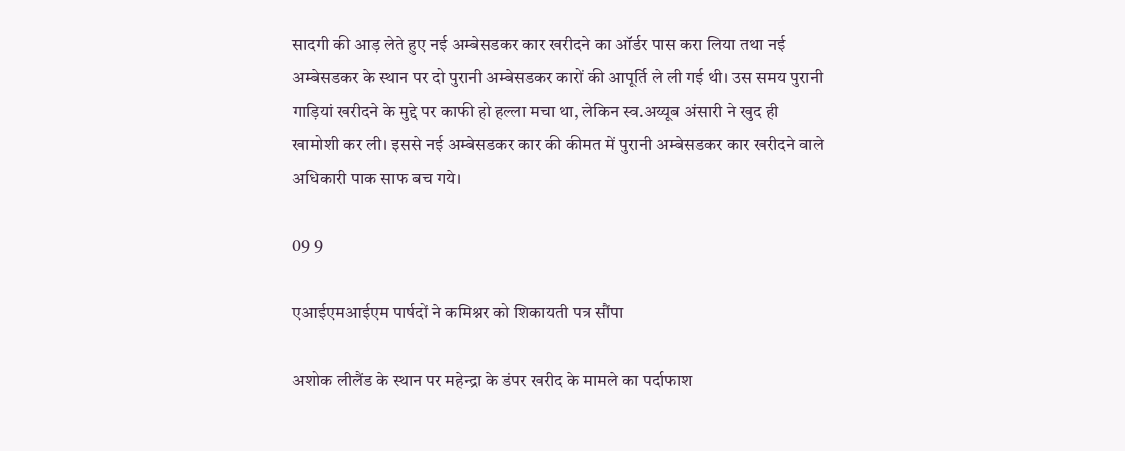सादगी की आड़ लेते हुए नई अम्बेसडकर कार खरीदने का ऑर्डर पास करा लिया तथा नई अम्बेसडकर के स्थान पर दो पुरानी अम्बेसडकर कारों की आपूर्ति ले ली गई थी। उस समय पुरानी गाड़ियां खरीदने के मुद्दे पर काफी हो हल्ला मचा था, लेकिन स्व.अय्यूब अंसारी ने खुद ही खामोशी कर ली। इससे नई अम्बेसडकर कार की कीमत में पुरानी अम्बेसडकर कार खरीदने वाले अधिकारी पाक साफ बच गये।

09 9

एआईएमआईएम पार्षदों ने कमिश्नर को शिकायती पत्र सौंपा

अशोक लीलैंड के स्थान पर महेन्द्रा के डंपर खरीद के मामले का पर्दाफाश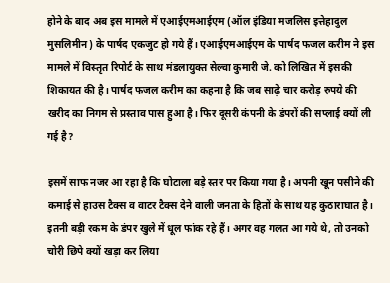होने के बाद अब इस मामले में एआईएमआईएम (ऑल इंडिया मजलिस इत्तेहादुल मुसलिमीन) के पार्षद एकजुट हो गये हैं। एआईएमआईएम के पार्षद फजल करीम ने इस मामले में विस्तृत रिपोर्ट के साथ मंडलायुक्त सेल्वा कुमारी जे. को लिखित में इसकी शिकायत की है। पार्षद फजल करीम का कहना है कि जब साढ़े चार करोड़ रुपये की खरीद का निगम से प्रस्ताव पास हुआ है। फिर दूसरी कंपनी के डंपरों की सप्लाई क्यों ली गई है?

इसमें साफ नजर आ रहा है कि घोटाला बड़े स्तर पर किया गया है। अपनी खून पसीने की कमाई से हाउस टैक्स व वाटर टैक्स देने वाली जनता के हितों के साथ यह कुठाराघात है। इतनी बड़ी रकम के डंपर खुले में धूल फांक रहे हैं। अगर वह गलत आ गये थे, तो उनको चोरी छिपे क्यों खड़ा कर लिया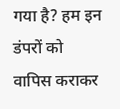गया है? हम इन डंपरों को वापिस कराकर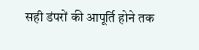सही डंपरों की आपूर्ति होने तक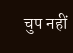चुप नहीं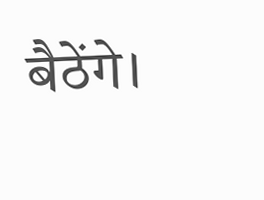बैठेंगे।